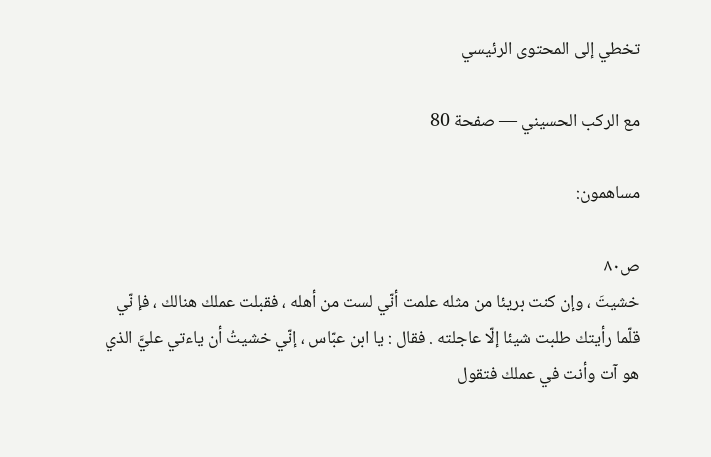تخطي إلى المحتوى الرئيسي

مع الركب الحسيني — صفحة 80

مساهمون:

ص٨٠
خشيتَ ، وإن كنت بريئا من مثله علمت أنّي لست من أهله ، فقبلت عملك هنالك ، فإ نّي قلّما رأيتك طلبت شيئا إلّا عاجلته . فقال : يا ابن عبّاس ، إنّي خشيتُ أن ياءتي عليَّ الذي هو آت وأنت في عملك فتقول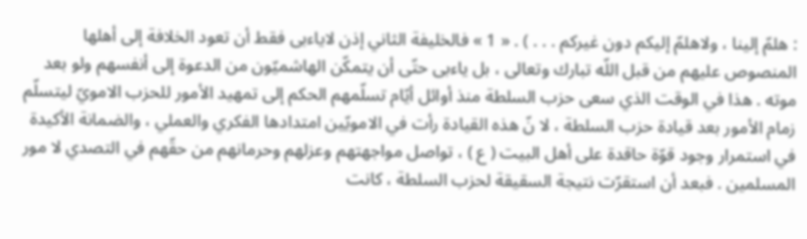: هلمّ إلينا ، ولاهلمّ إليكم دون غيركم . . . ) . « 1 » فالخليفة الثاني إذن لاياءبى فقط أن تعود الخلافة إلى أهلها المنصوص عليهم من قبل اللّه تبارك وتعالى ، بل ياءبى حتّى أن يتمكّن الهاشميّون من الدعوة إلى أنفسهم ولو بعد موته . هذا في الوقت الذي سعى حزب السلطة منذ أوائل أيّام تسلّمهم الحكم إلى تمهيد الأمور للحزب الامويّ ليتسلّم زمام الأمور بعد قيادة حزب السلطة ، لا نّ هذه القيادة رأت في الامويّين امتدادها الفكري والعملي ، والضمانة الأكيدة في استمرار وجود قوّة حاقدة على أهل البيت ( ع ) ، تواصل مواجهتهم وعزلهم وحرمانهم من حقّهم في التصدي لا مور المسلمين . فبعد أن استقرّت نتيجة السقيقة لحزب السلطة ، كانت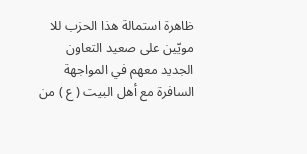ظاهرة استمالة هذا الحزب للا مويّين على صعيد التعاون الجديد معهم في المواجهة السافرة مع أهل البيت ( ع ) من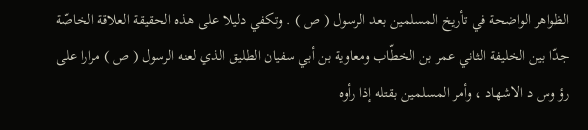الظواهر الواضحة في تأريخ المسلمين بعد الرسول ( ص ) . وتكفي دليلا على هذه الحقيقة العلاقة الخاصّة جدّا بين الخليفة الثاني عمر بن الخطّاب ومعاوية بن أبي سفيان الطليق الذي لعنه الرسول ( ص ) مرارا على رؤ وس د الاشهاد ، وأمر المسلمين بقتله إذا رأوه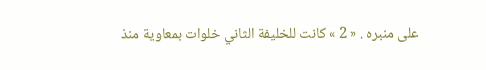على منبره . « 2 » كانت للخليفة الثاني خلوات بمعاوية منذ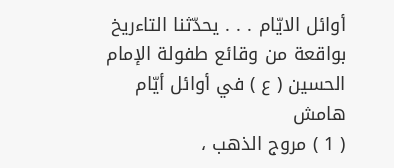أوائل الايّام . . . يحدّثنا التاءريخ بواقعة من وقائع طفولة الإمام الحسين ( ع ) في أوائل أيّام
هامش
( 1 ) مروج الذهب ،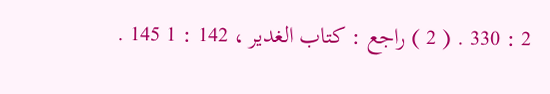2 : 330 . ( 2 ) راجع : كتاب الغدير ، 142 : 1 145 .